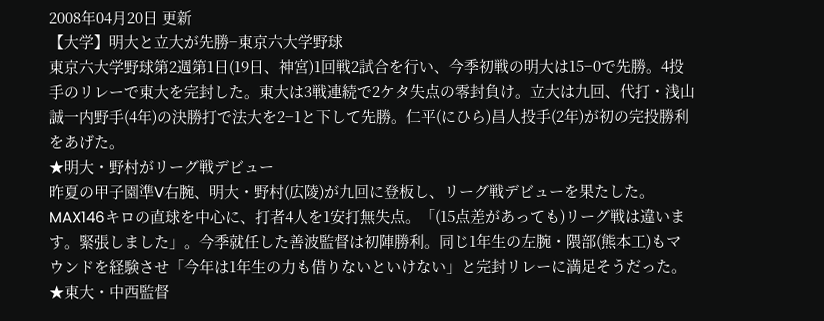2008年04月20日 更新
【大学】明大と立大が先勝−東京六大学野球
東京六大学野球第2週第1日(19日、神宮)1回戦2試合を行い、今季初戦の明大は15−0で先勝。4投手のリレーで東大を完封した。東大は3戦連続で2ケタ失点の零封負け。立大は九回、代打・浅山誠一内野手(4年)の決勝打で法大を2−1と下して先勝。仁平(にひら)昌人投手(2年)が初の完投勝利をあげた。
★明大・野村がリーグ戦デビュー
昨夏の甲子園準V右腕、明大・野村(広陵)が九回に登板し、リーグ戦デビューを果たした。MAX146キロの直球を中心に、打者4人を1安打無失点。「(15点差があっても)リーグ戦は違います。緊張しました」。今季就任した善波監督は初陣勝利。同じ1年生の左腕・隈部(熊本工)もマウンドを経験させ「今年は1年生の力も借りないといけない」と完封リレーに満足そうだった。
★東大・中西監督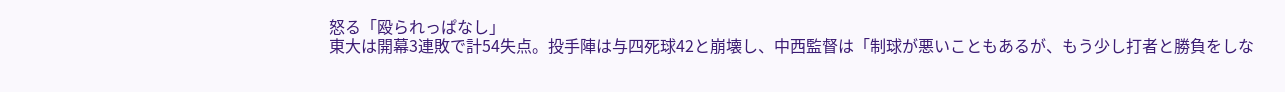怒る「殴られっぱなし」
東大は開幕3連敗で計54失点。投手陣は与四死球42と崩壊し、中西監督は「制球が悪いこともあるが、もう少し打者と勝負をしな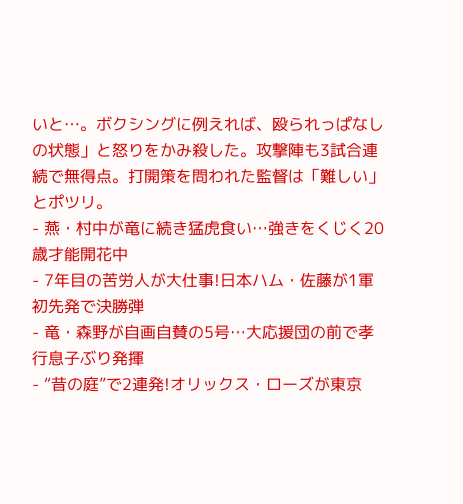いと…。ボクシングに例えれば、殴られっぱなしの状態」と怒りをかみ殺した。攻撃陣も3試合連続で無得点。打開策を問われた監督は「難しい」とポツリ。
- 燕・村中が竜に続き猛虎食い…強きをくじく20歳才能開花中
- 7年目の苦労人が大仕事!日本ハム・佐藤が1軍初先発で決勝弾
- 竜・森野が自画自賛の5号…大応援団の前で孝行息子ぶり発揮
- “昔の庭”で2連発!オリックス・ローズが東京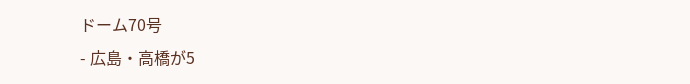ドーム70号
- 広島・高橋が5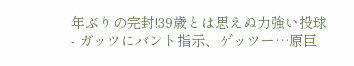年ぶりの完封!39歳とは思えぬ力強い投球
- ガッツにバント指示、ゲッツー…原巨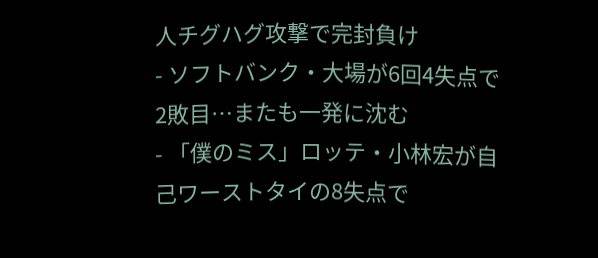人チグハグ攻撃で完封負け
- ソフトバンク・大場が6回4失点で2敗目…またも一発に沈む
- 「僕のミス」ロッテ・小林宏が自己ワーストタイの8失点で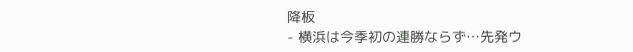降板
- 横浜は今季初の連勝ならず…先発ウ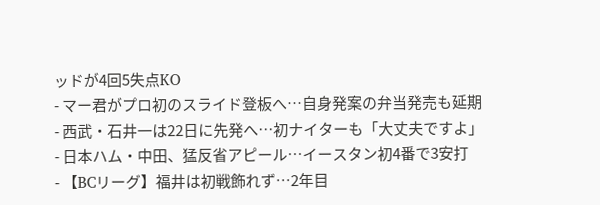ッドが4回5失点KO
- マー君がプロ初のスライド登板へ…自身発案の弁当発売も延期
- 西武・石井一は22日に先発へ…初ナイターも「大丈夫ですよ」
- 日本ハム・中田、猛反省アピール…イースタン初4番で3安打
- 【BCリーグ】福井は初戦飾れず…2年目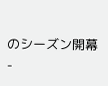のシーズン開幕
-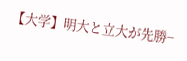【大学】明大と立大が先勝−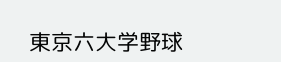東京六大学野球